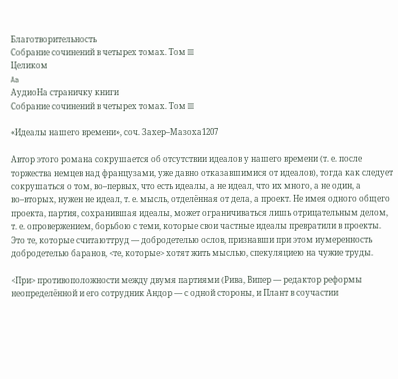Благотворительность
Собрание сочинений в четырех томах. Том III
Целиком
Aa
АудиоНа страничку книги
Собрание сочинений в четырех томах. Том III

«Идеалы нашего времени», соч. Захер–Мазоха1207

Автор этого романа сокрушается об отсутствии идеалов у нашего времени (т. е. после торжества немцев над французами, уже давно отказавшимися от идеалов), тогда как следует сокрушаться о том, во–первых, что есть идеалы, а не идеал, что их много, а не один, а во–вторых, нужен не идеал, т. е. мысль, отделённая от дела, а проект. Не имея одного общего проекта, партия, сохранившая идеалы, может ограничиваться лишь отрицательным делом, т. е. опровержением, борьбою с теми, которые свои частные идеалы превратили в проекты. Это те, которые считаюттруд — добродетелью ослов, признавши при этом иумеренность добродетелью баранов, <те, которые> хотят жить мыслью, спекуляциею на чужие труды.

<При> противоположности между двумя партиями (Рива, Випер — редактор реформы неопределённой и его сотрудник Андор — с одной стороны, и Плант в соучастии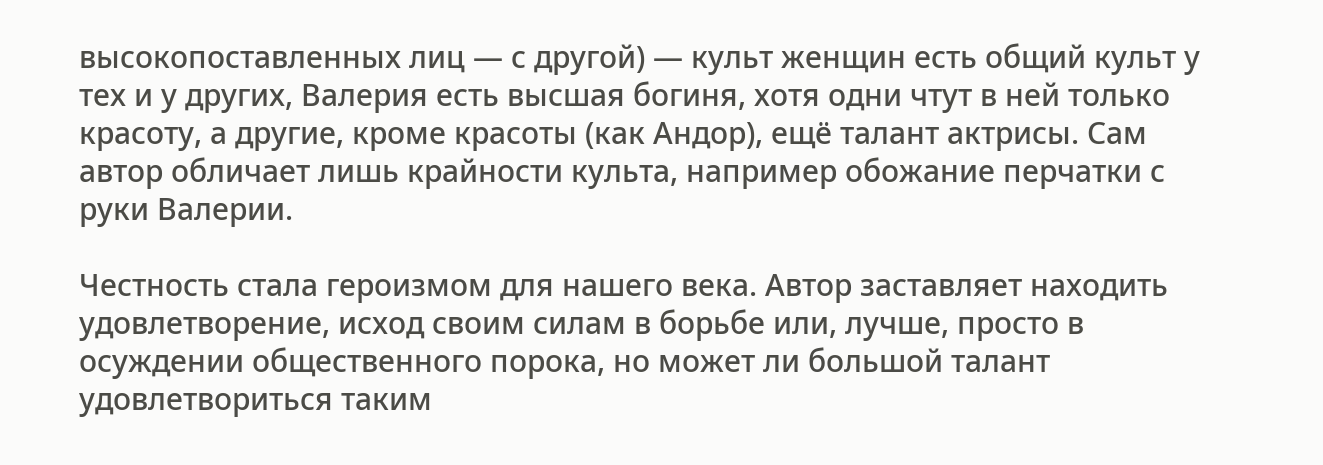высокопоставленных лиц — с другой) — культ женщин есть общий культ у тех и у других, Валерия есть высшая богиня, хотя одни чтут в ней только красоту, а другие, кроме красоты (как Андор), ещё талант актрисы. Сам автор обличает лишь крайности культа, например обожание перчатки с руки Валерии.

Честность стала героизмом для нашего века. Автор заставляет находить удовлетворение, исход своим силам в борьбе или, лучше, просто в осуждении общественного порока, но может ли большой талант удовлетвориться таким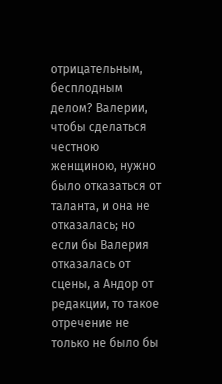отрицательным, бесплодным делом? Валерии, чтобы сделаться честною женщиною, нужно было отказаться от таланта, и она не отказалась; но если бы Валерия отказалась от сцены, а Андор от редакции, то такое отречение не только не было бы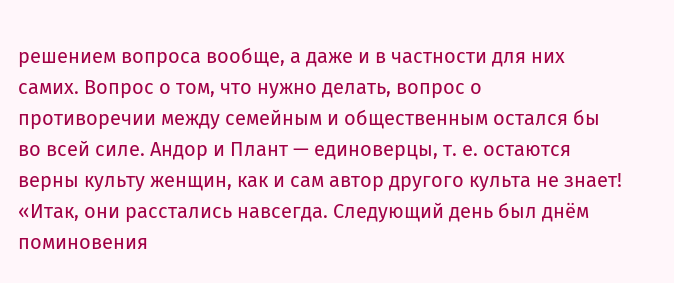решением вопроса вообще, а даже и в частности для них самих. Вопрос о том, что нужно делать, вопрос о противоречии между семейным и общественным остался бы во всей силе. Андор и Плант — единоверцы, т. е. остаются верны культу женщин, как и сам автор другого культа не знает! «Итак, они расстались навсегда. Следующий день был днём поминовения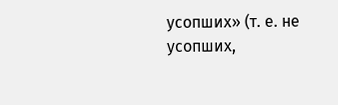усопших» (т. е. не усопших,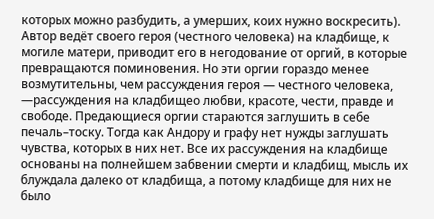которых можно разбудить, а умерших, коих нужно воскресить). Автор ведёт своего героя (честного человека) на кладбище, к могиле матери, приводит его в негодование от оргий, в которые превращаются поминовения. Но эти оргии гораздо менее возмутительны, чем рассуждения героя — честного человека, —рассуждения на кладбищео любви, красоте, чести, правде и свободе. Предающиеся оргии стараются заглушить в себе печаль–тоску. Тогда как Андору и графу нет нужды заглушать чувства, которых в них нет. Все их рассуждения на кладбище основаны на полнейшем забвении смерти и кладбищ, мысль их блуждала далеко от кладбища, а потому кладбище для них не было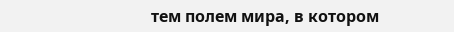тем полем мира, в котором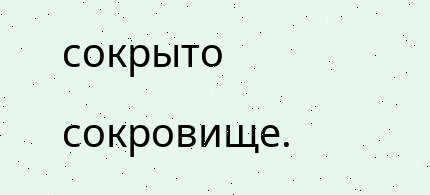сокрыто сокровище.